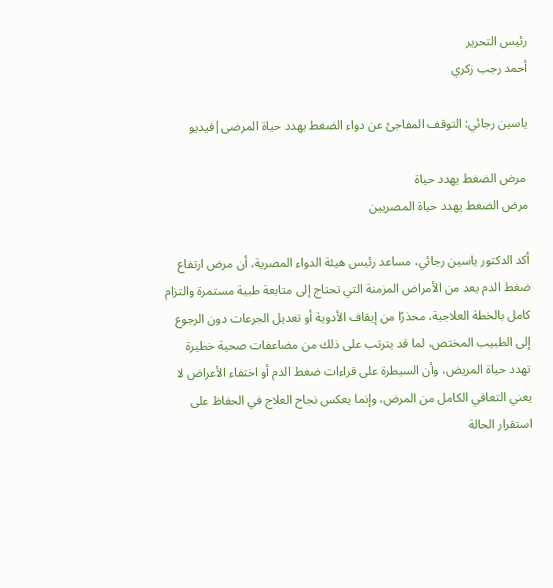رئيس التحرير
أحمد رجب زكري

ياسين رجائي: التوقف المفاجئ عن دواء الضغط يهدد حياة المرضى|فيديو

 مرض الضغط يهدد حياة
مرض الضغط يهدد حياة المصريين

أكد الدكتور ياسين رجائي، مساعد رئيس هيئة الدواء المصرية، أن مرض ارتفاع ضغط الدم يعد من الأمراض المزمنة التي تحتاج إلى متابعة طبية مستمرة والتزام كامل بالخطة العلاجية، محذرًا من إيقاف الأدوية أو تعديل الجرعات دون الرجوع إلى الطبيب المختص، لما قد يترتب على ذلك من مضاعفات صحية خطيرة تهدد حياة المريض، وأن السيطرة على قراءات ضغط الدم أو اختفاء الأعراض لا يعني التعافي الكامل من المرض، وإنما يعكس نجاح العلاج في الحفاظ على استقرار الحالة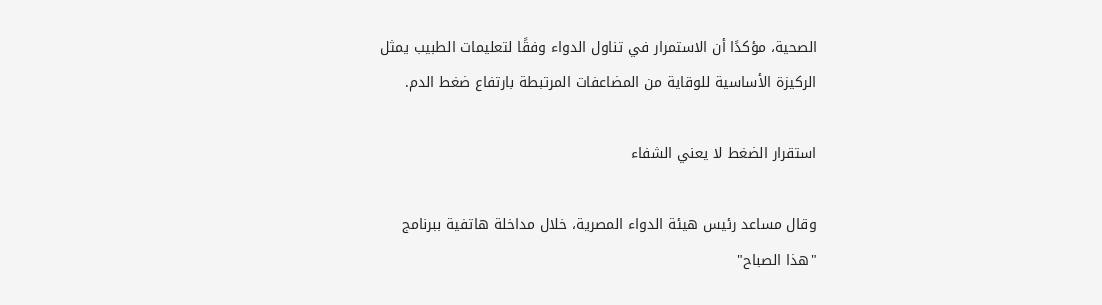الصحية، مؤكدًا أن الاستمرار في تناول الدواء وفقًا لتعليمات الطبيب يمثل الركيزة الأساسية للوقاية من المضاعفات المرتبطة بارتفاع ضغط الدم.

استقرار الضغط لا يعني الشفاء

وقال مساعد رئيس هيئة الدواء المصرية، خلال مداخلة هاتفية ببرنامج "هذا الصباح"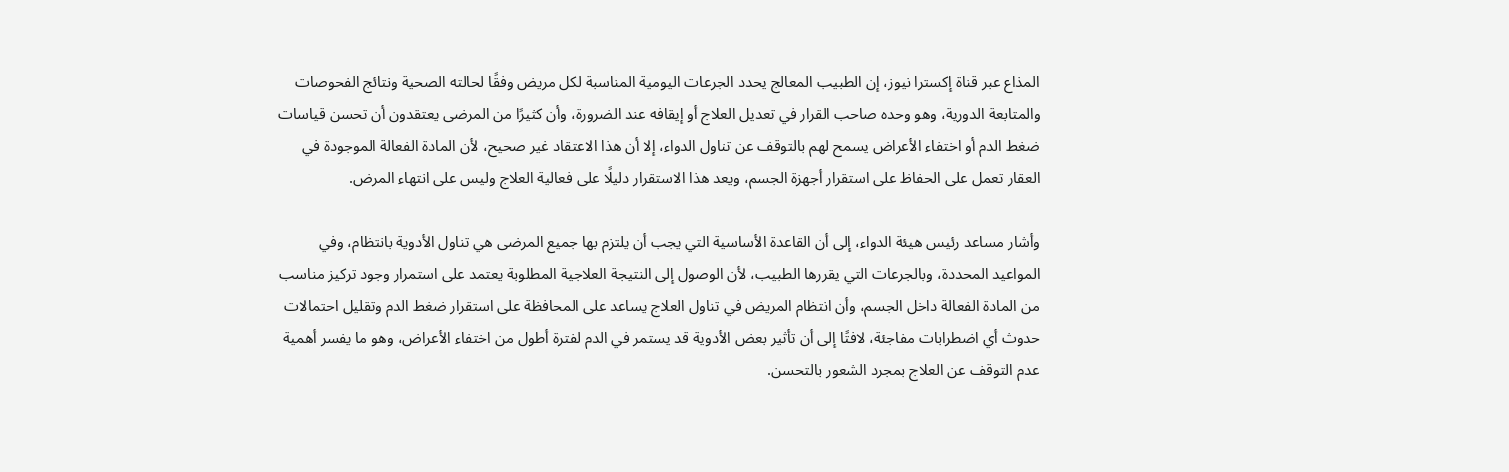المذاع عبر قناة إكسترا نيوز، إن الطبيب المعالج يحدد الجرعات اليومية المناسبة لكل مريض وفقًا لحالته الصحية ونتائج الفحوصات والمتابعة الدورية، وهو وحده صاحب القرار في تعديل العلاج أو إيقافه عند الضرورة، وأن كثيرًا من المرضى يعتقدون أن تحسن قياسات ضغط الدم أو اختفاء الأعراض يسمح لهم بالتوقف عن تناول الدواء، إلا أن هذا الاعتقاد غير صحيح، لأن المادة الفعالة الموجودة في العقار تعمل على الحفاظ على استقرار أجهزة الجسم، ويعد هذا الاستقرار دليلًا على فعالية العلاج وليس على انتهاء المرض.

وأشار مساعد رئيس هيئة الدواء، إلى أن القاعدة الأساسية التي يجب أن يلتزم بها جميع المرضى هي تناول الأدوية بانتظام، وفي المواعيد المحددة، وبالجرعات التي يقررها الطبيب، لأن الوصول إلى النتيجة العلاجية المطلوبة يعتمد على استمرار وجود تركيز مناسب من المادة الفعالة داخل الجسم، وأن انتظام المريض في تناول العلاج يساعد على المحافظة على استقرار ضغط الدم وتقليل احتمالات حدوث أي اضطرابات مفاجئة، لافتًا إلى أن تأثير بعض الأدوية قد يستمر في الدم لفترة أطول من اختفاء الأعراض، وهو ما يفسر أهمية عدم التوقف عن العلاج بمجرد الشعور بالتحسن.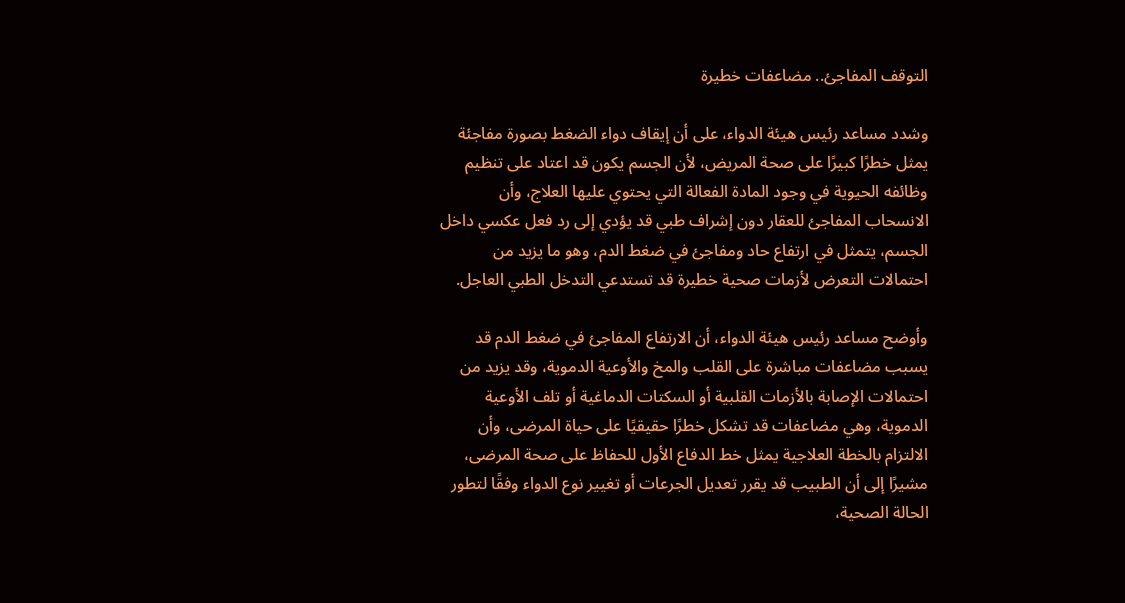التوقف المفاجئ.. مضاعفات خطيرة

وشدد مساعد رئيس هيئة الدواء، على أن إيقاف دواء الضغط بصورة مفاجئة يمثل خطرًا كبيرًا على صحة المريض، لأن الجسم يكون قد اعتاد على تنظيم وظائفه الحيوية في وجود المادة الفعالة التي يحتوي عليها العلاج، وأن الانسحاب المفاجئ للعقار دون إشراف طبي قد يؤدي إلى رد فعل عكسي داخل الجسم، يتمثل في ارتفاع حاد ومفاجئ في ضغط الدم، وهو ما يزيد من احتمالات التعرض لأزمات صحية خطيرة قد تستدعي التدخل الطبي العاجل.

وأوضح مساعد رئيس هيئة الدواء، أن الارتفاع المفاجئ في ضغط الدم قد يسبب مضاعفات مباشرة على القلب والمخ والأوعية الدموية، وقد يزيد من احتمالات الإصابة بالأزمات القلبية أو السكتات الدماغية أو تلف الأوعية الدموية، وهي مضاعفات قد تشكل خطرًا حقيقيًا على حياة المرضى، وأن الالتزام بالخطة العلاجية يمثل خط الدفاع الأول للحفاظ على صحة المرضى، مشيرًا إلى أن الطبيب قد يقرر تعديل الجرعات أو تغيير نوع الدواء وفقًا لتطور الحالة الصحية،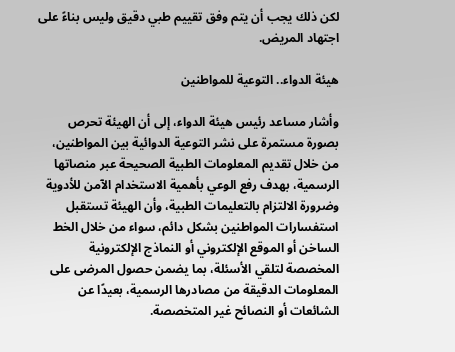لكن ذلك يجب أن يتم وفق تقييم طبي دقيق وليس بناءً على اجتهاد المريض.

هيئة الدواء.. التوعية للمواطنين

وأشار مساعد رئيس هيئة الدواء، إلى أن الهيئة تحرص بصورة مستمرة على نشر التوعية الدوائية بين المواطنين، من خلال تقديم المعلومات الطبية الصحيحة عبر منصاتها الرسمية، بهدف رفع الوعي بأهمية الاستخدام الآمن للأدوية وضرورة الالتزام بالتعليمات الطبية، وأن الهيئة تستقبل استفسارات المواطنين بشكل دائم، سواء من خلال الخط الساخن أو الموقع الإلكتروني أو النماذج الإلكترونية المخصصة لتلقي الأسئلة، بما يضمن حصول المرضى على المعلومات الدقيقة من مصادرها الرسمية، بعيدًا عن الشائعات أو النصائح غير المتخصصة.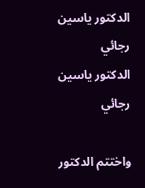الدكتور ياسين رجائي
الدكتور ياسين رجائي

واختتم الدكتور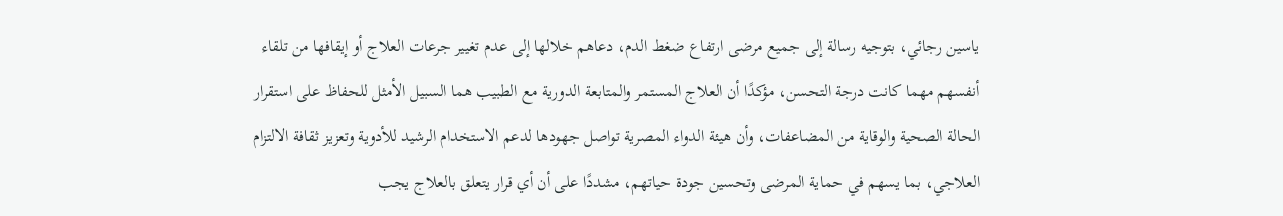ياسين رجائي، بتوجيه رسالة إلى جميع مرضى ارتفاع ضغط الدم، دعاهم خلالها إلى عدم تغيير جرعات العلاج أو إيقافها من تلقاء أنفسهم مهما كانت درجة التحسن، مؤكدًا أن العلاج المستمر والمتابعة الدورية مع الطبيب هما السبيل الأمثل للحفاظ على استقرار الحالة الصحية والوقاية من المضاعفات، وأن هيئة الدواء المصرية تواصل جهودها لدعم الاستخدام الرشيد للأدوية وتعزيز ثقافة الالتزام العلاجي، بما يسهم في حماية المرضى وتحسين جودة حياتهم، مشددًا على أن أي قرار يتعلق بالعلاج يجب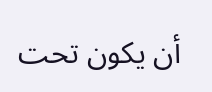أن يكون تحت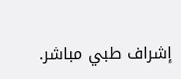إشراف طبي مباشر.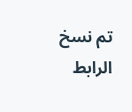تم نسخ الرابط